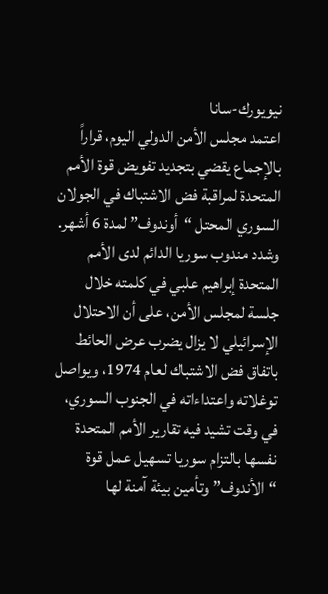نيويورك-سانا
اعتمد مجلس الأمن الدولي اليوم، قراراً بالإجماع يقضي بتجديد تفويض قوة الأمم المتحدة لمراقبة فض الاشتباك في الجولان السوري المحتل “أوندوف” لمدة 6 أشهر.
وشدد مندوب سوريا الدائم لدى الأمم المتحدة إبراهيم علبي في كلمته خلال جلسة لمجلس الأمن، على أن الاحتلال الإسرائيلي لا يزال يضرب عرض الحائط باتفاق فض الاشتباك لعام 1974، ويواصل توغلاته واعتداءاته في الجنوب السوري، في وقت تشيد فيه تقارير الأمم المتحدة نفسها بالتزام سوريا تسهيل عمل قوة “الأندوف” وتأمين بيئة آمنة لها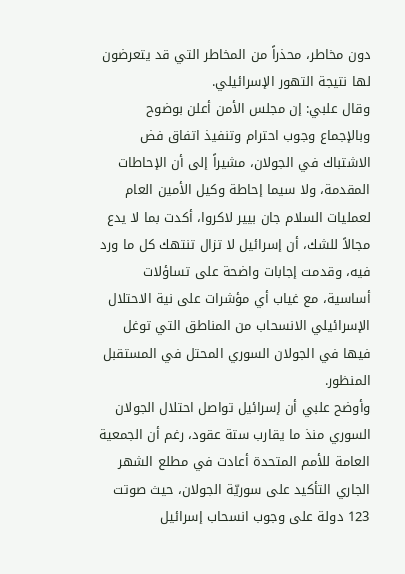دون مخاطر، محذراً من المخاطر التي قد يتعرضون لها نتيجة التهور الإسرائيلي.
وقال علبي: إن مجلس الأمن أعلن بوضوح وبالإجماع وجوب احترام وتنفيذ اتفاق فض الاشتباك في الجولان، مشيراً إلى أن الإحاطات المقدمة، ولا سيما إحاطة وكيل الأمين العام لعمليات السلام جان بيير لاكروا، أكدت بما لا يدع مجالاً للشك، أن إسرائيل لا تزال تنتهك كل ما ورد فيه، وقدمت إجابات واضحة على تساؤلات أساسية، مع غياب أي مؤشرات على نية الاحتلال الإسرائيلي الانسحاب من المناطق التي توغل فيها في الجولان السوري المحتل في المستقبل المنظور.
وأوضح علبي أن إسرائيل تواصل احتلال الجولان السوري منذ ما يقارب ستة عقود، رغم أن الجمعية العامة للأمم المتحدة أعادت في مطلع الشهر الجاري التأكيد على سوريّة الجولان، حيث صوتت 123 دولة على وجوب انسحاب إسرائيل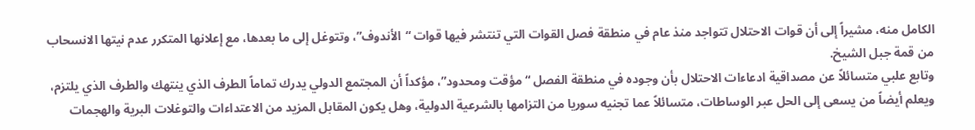الكامل منه، مشيراً إلى أن قوات الاحتلال تتواجد منذ عام في منطقة فصل القوات التي تنتشر فيها قوات “الأندوف”، وتتوغل إلى ما بعدها، مع إعلانها المتكرر عدم نيتها الانسحاب من قمة جبل الشيخ.
وتابع علبي متسائلاً عن مصداقية ادعاءات الاحتلال بأن وجوده في منطقة الفصل “مؤقت ومحدود”، مؤكداً أن المجتمع الدولي يدرك تماماً الطرف الذي ينتهك والطرف الذي يلتزم، ويعلم أيضاً من يسعى إلى الحل عبر الوساطات، متسائلاً عما تجنيه سوريا من التزامها بالشرعية الدولية، وهل يكون المقابل المزيد من الاعتداءات والتوغلات البرية والهجمات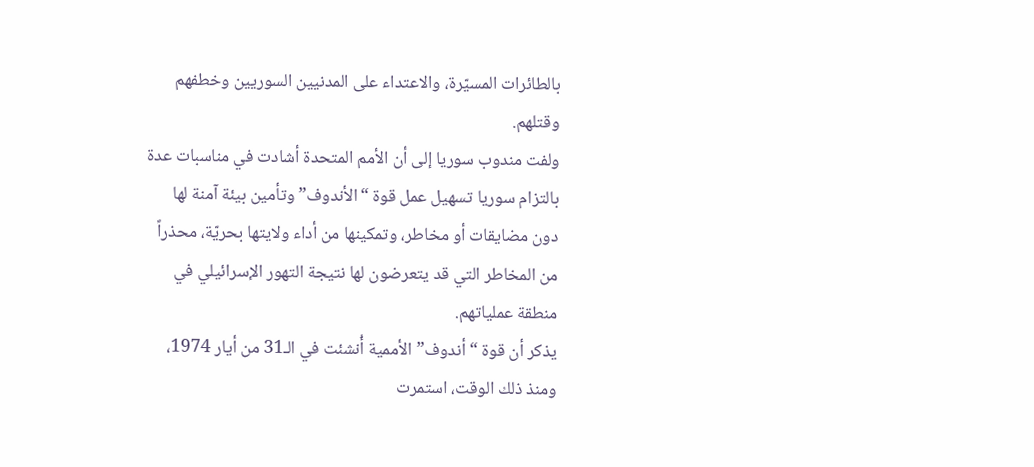بالطائرات المسيّرة، والاعتداء على المدنيين السوريين وخطفهم وقتلهم.
ولفت مندوب سوريا إلى أن الأمم المتحدة أشادت في مناسبات عدة بالتزام سوريا تسهيل عمل قوة “الأندوف” وتأمين بيئة آمنة لها دون مضايقات أو مخاطر، وتمكينها من أداء ولايتها بحريّة، محذراً من المخاطر التي قد يتعرضون لها نتيجة التهور الإسرائيلي في منطقة عملياتهم.
يذكر أن قوة “أندوف” الأممية أُنشئت في الـ31 من أيار 1974، ومنذ ذلك الوقت، استمرت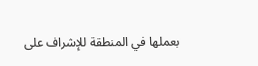بعملها في المنطقة للإشراف على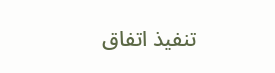تنفيذ اتفاق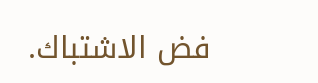فض الاشتباك.